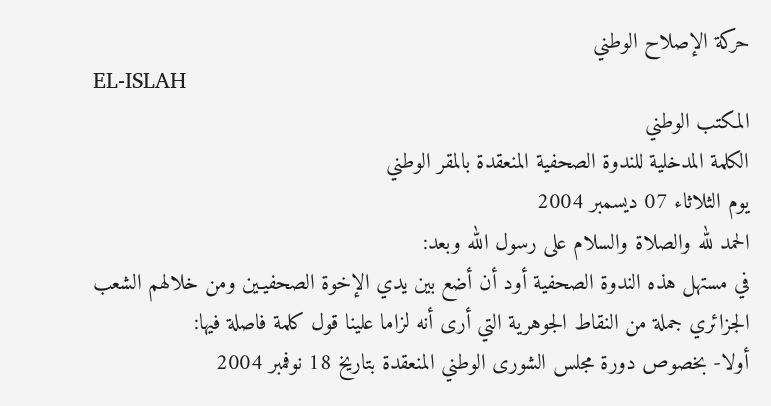حركة الإصلاح الوطني
EL-ISLAH
المكتب الوطني
الكلمة المدخلية للندوة الصحفية المنعقدة بالمقر الوطني
يوم الثلاثاء 07 ديسمبر 2004
الحمد لله والصلاة والسلام على رسول الله وبعد:
في مستهل هذه الندوة الصحفية أود أن أضع بين يدي الإخوة الصحفيـين ومن خلالهم الشعب الجزائري جملة من النقاط الجوهرية التي أرى أنه لزاما علينا قول كلمة فاصلة فيها:
أولا- بخصوص دورة مجلس الشورى الوطني المنعقدة بتاريخ 18 نوفمبر 2004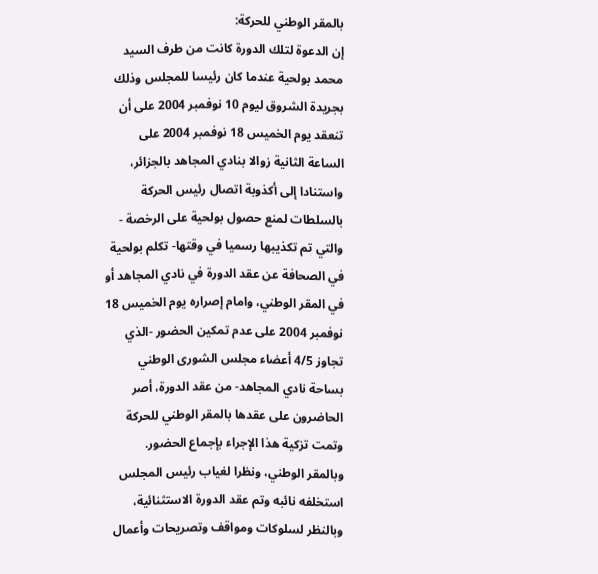بالمقر الوطني للحركة:
إن الدعوة لتلك الدورة كانت من طرف السيد محمد بولحية عندما كان رئيسا للمجلس وذلك بجريدة الشروق ليوم 10 نوفمبر 2004 على أن تنعقد يوم الخميس 18 نوفمبر 2004 على الساعة الثانية زوالا بنادي المجاهد بالجزائر، واستنادا إلى أكذوبة اتصال رئيس الحركة بالسلطات لمنع حصول بولحية على الرخصة - والتي تم تكذيبها رسميا في وقتها- تكلم بولحية في الصحافة عن عقد الدورة في نادي المجاهد أو في المقر الوطني، وامام إصراره يوم الخميس 18 نوفمبر 2004 على عدم تمكين الحضور -الذي تجاوز 4/5 أعضاء مجلس الشورى الوطني بساحة نادي المجاهد- من عقد الدورة، أصر الحاضرون على عقدها بالمقر الوطني للحركة وتمت تزكية هذا الإجراء بإجماع الحضور.
وبالمقر الوطني، ونظرا لغياب رئيس المجلس استخلفه نائبه وتم عقد الدورة الاستثنائية، وبالنظر لسلوكات ومواقف وتصريحات وأعمال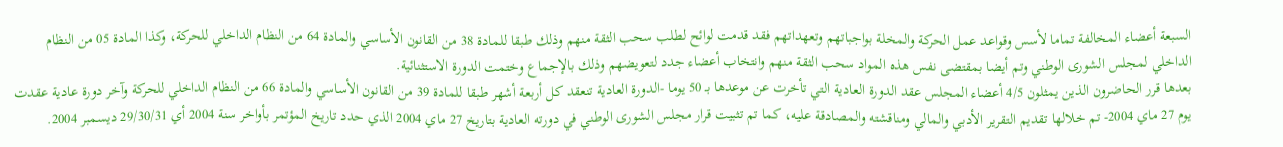السبعة أعضاء المخالفة تماما لأسس وقواعد عمل الحركة والمخلة بواجباتهم وتعهداتهم فقد قدمت لوائح لطلب سحب الثقة منهم وذلك طبقا للمادة 38 من القانون الأساسي والمادة 64 من النظام الداخلي للحركة، وكذا المادة 05 من النظام الداخلي لمجلس الشورى الوطني وتم أيضا بمقتضى نفس هذه المواد سحب الثقة منهم وانتخاب أعضاء جدد لتعويضهم وذلك بالإجماع وختمت الدورة الاستثنائية.
بعدها قرر الحاضرون الذين يمثلون 4/5 أعضاء المجلس عقد الدورة العادية التي تأخرت عن موعدها بـ 50 يوما -الدورة العادية تنعقد كل أربعة أشهر طبقا للمادة 39 من القانون الأساسي والمادة 66 من النظام الداخلي للحركة وآخر دورة عادية عقدت يوم 27 ماي 2004- تم خلالها تقديم التقرير الأدبي والمالي ومناقشته والمصادقة عليه، كما تم تثبيت قرار مجلس الشورى الوطني في دورته العادية بتاريخ 27 ماي 2004 الذي حدد تاريخ المؤتمر بأواخر سنة 2004 أي 29/30/31 ديسمبر 2004.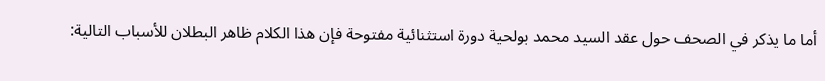أما ما يذكر في الصحف حول عقد السيد محمد بولحية دورة استثنائية مفتوحة فإن هذا الكلام ظاهر البطلان للأسباب التالية: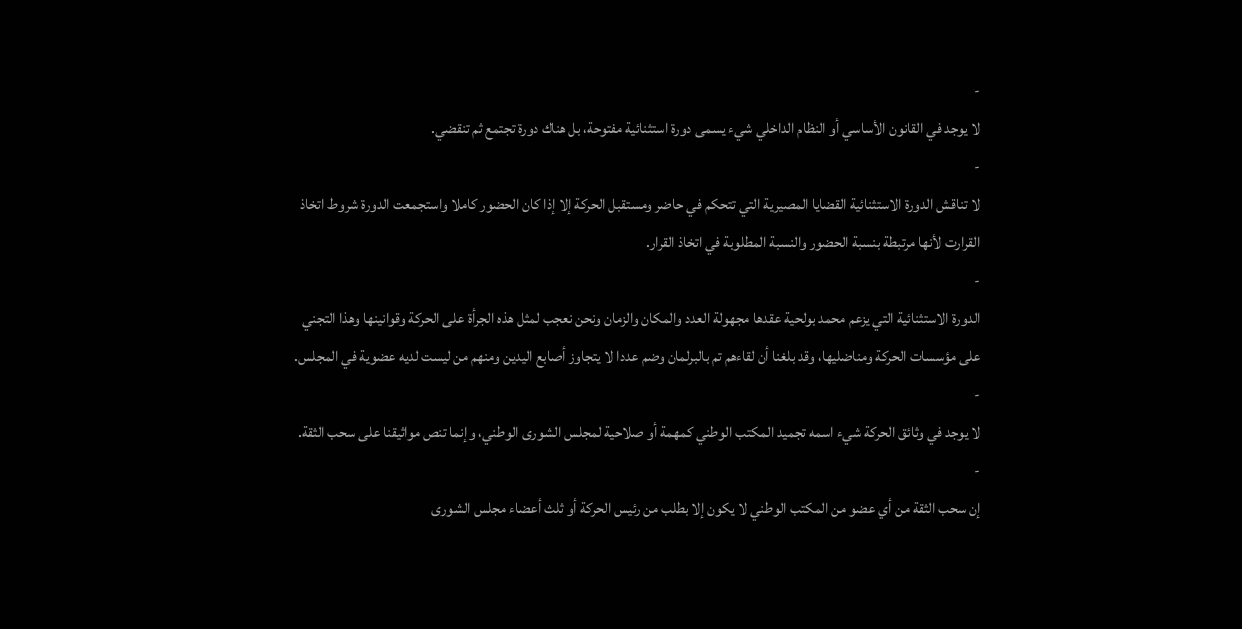-
لا يوجد في القانون الأساسي أو النظام الداخلي شيء يسمى دورة استثنائية مفتوحة، بل هناك دورة تجتمع ثم تنقضي.
-
لا تناقش الدورة الاستثنائية القضايا المصيرية التي تتحكم في حاضر ومستقبل الحركة إلا إذا كان الحضور كاملا واستجمعت الدورة شروط اتخاذ القرارت لأنها مرتبطة بنسبة الحضور والنسبة المطلوبة في اتخاذ القرار.
-
الدورة الاستثنائية التي يزعم محمد بولحية عقدها مجهولة العدد والمكان والزمان ونحن نعجب لمثل هذه الجرأة على الحركة وقوانينها وهذا التجني على مؤسسات الحركة ومناضليها، وقد بلغنا أن لقاءهم تم بالبرلمان وضم عددا لا يتجاوز أصابع اليدين ومنهم من ليست لديه عضوية في المجلس.
-
لا يوجد في وثائق الحركة شيء اسمه تجميد المكتب الوطني كمهمة أو صلاحية لمجلس الشورى الوطني، وإنما تنص مواثيقنا على سحب الثقة.
-
إن سحب الثقة من أي عضو من المكتب الوطني لا يكون إلا بطلب من رئيس الحركة أو ثلث أعضاء مجلس الشورى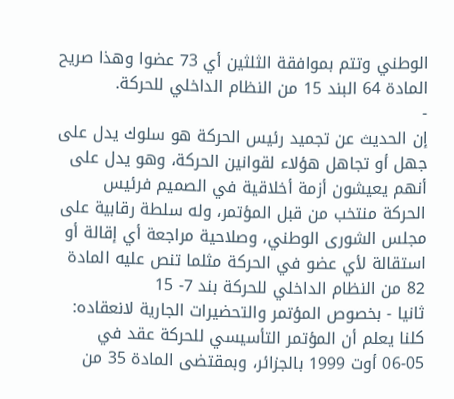الوطني وتتم بموافقة الثلثين أي 73 عضوا وهذا صريح المادة 64 البند 15 من النظام الداخلي للحركة.
-
إن الحديث عن تجميد رئيس الحركة هو سلوك يدل على جهل أو تجاهل هؤلاء لقوانين الحركة، وهو يدل على أنهم يعيشون أزمة أخلاقية في الصميم فرئيس الحركة منتخب من قبل المؤتمر، وله سلطة رقابية على مجلس الشورى الوطني، وصلاحية مراجعة أي إقالة أو استقالة لأي عضو في الحركة مثلما تنص عليه المادة 82 من النظام الداخلي للحركة بند 7- 15
ثانيا - بخصوص المؤتمر والتحضيرات الجارية لانعقاده:
كلنا يعلم أن المؤتمر التأسيسي للحركة عقد في 05-06 أوت 1999 بالجزائر، وبمقتضى المادة 35 من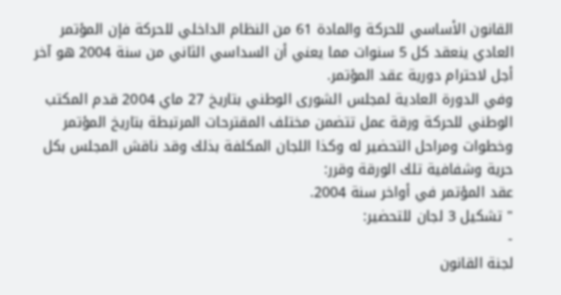القانون الأساسي للحركة والمادة 61 من النظام الداخلي للحركة فإن المؤتمر العادي ينعقد كل 5 سنوات مما يعني أن السداسي الثاني من سنة 2004 هو آخر أجل لاحترام دورية عقد المؤتمر.
وفي الدورة العادية لمجلس الشورى الوطني بتاريخ 27 ماي 2004 قدم المكتب الوطني للحركة ورقة عمل تتضمن مختلف المقترحات المرتبطة بتاريخ المؤتمر وخطوات ومراحل التحضير له وكذا اللجان المكلفة بذلك وقد ناقش المجلس بكل حرية وشفافية تلك الورقة وقرر:
عقد المؤتمر في أواخر سنة 2004.
" تشكيل 3 لجان للتحضير:
-
لجنة القانون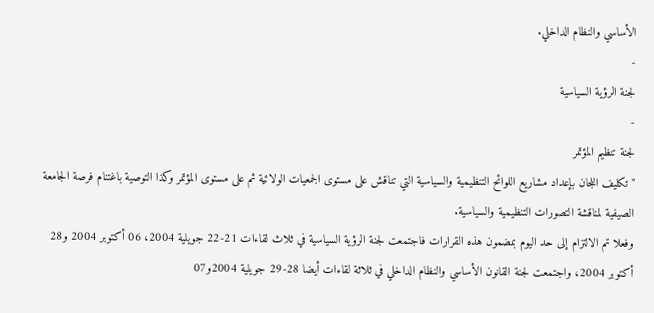الأساسي والنظام الداخلي.
-
لجنة الرؤية السياسية
-
لجنة تنظيم المؤتمر
" تكليف اللجان بإعداد مشاريع اللوائح التنظيمية والسياسية التي تناقش على مستوى الجمعيات الولائية ثم على مستوى المؤتمر وكذا التوصية باغتنام فرصة الجامعة الصيفية لمناقشة التصورات التنظيمية والسياسية.
وفعلا تم الالتزام إلى حد اليوم بمضمون هذه القرارات فاجتمعت لجنة الرؤية السياسية في ثلاث لقاءات 21-22 جويلية 2004، 06 أكتوبر 2004 و28 أكتوبر 2004، واجتمعت لجنة القانون الأساسي والنظام الداخلي في ثلاثة لقاءات أيضا 28-29 جويلية 2004و07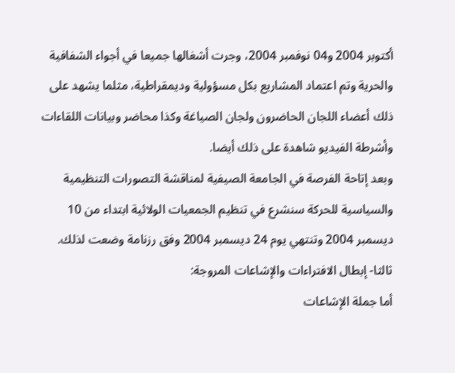أكتوبر 2004 و04 نوفمبر 2004، وجرت أشغالها جميعا في أجواء الشفافية والحرية وتم اعتماد المشاريع بكل مسؤولية وديمقراطية، مثلما يشهد على ذلك أعضاء اللجان الحاضرون ولجان الصياغة وكذا محاضر وبيانات اللقاءات وأشرطة الفيديو شاهدة على ذلك أيضا.
وبعد إتاحة الفرصة في الجامعة الصيفية لمناقشة التصورات التنظيمية والسياسية للحركة سنشرع في تنظيم الجمعيات الولائية ابتداء من 10 ديسمبر 2004 وتنتهي يوم 24 ديسمبر 2004 وفق رزنامة وضعت لذلك.
ثالثا- إبطال الافتراءات والإشاعات المروجة:
أما جملة الإشاعات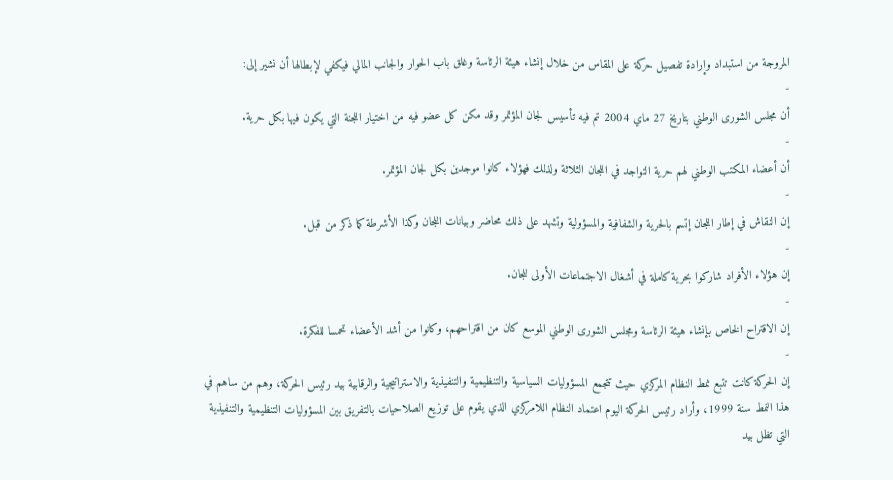المروجة من استبداد وإرادة تفصيل حركة على المقاس من خلال إنشاء هيئة الرئاسة وغلق باب الحوار والجانب المالي فيكفي لإبطالها أن نشير إلى:
-
أن مجلس الشورى الوطني بتاريخ 27 ماي 2004 تم فيه تأسيس لجان المؤتمر وقد مكن كل عضو فيه من اختيار اللجنة التي يكون فيها بكل حرية.
-
أن أعضاء المكتب الوطني لهم حرية التواجد في اللجان الثلاثة ولذلك فهؤلاء كانوا موجدين بكل لجان المؤتمر.
-
إن النقاش في إطار اللجان إتسم بالحرية والشفافية والمسؤولية وتشهد على ذلك محاضر وبيانات اللجان وكذا الأشرطة كما ذكر من قبل.
-
إن هؤلاء الأفراد شاركوا بحرية كاملة في أشغال الاجتماعات الأولى للجان.
-
إن الاقتراح الخاص بإنشاء هيئة الرئاسة ومجلس الشورى الوطني الموسع كان من اقتراحهم، وكانوا من أشد الأعضاء تحمسا للفكرة.
-
إن الحركة كانت تتبع نمط النظام المركزي حيث تتجمع المسؤوليات السياسية والتنظيمية والتنفيذية والاستراتيجية والرقابية بيد رئيس الحركة، وهم من ساهم في هذا النمط سنة 1999، وأراد رئيس الحركة اليوم اعتماد النظام اللامركزي الذي يقوم على توزيع الصلاحيات بالتفريق بين المسؤوليات التنظيمية والتنفيذية التي تظل بيد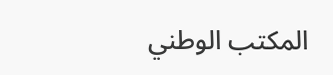المكتب الوطني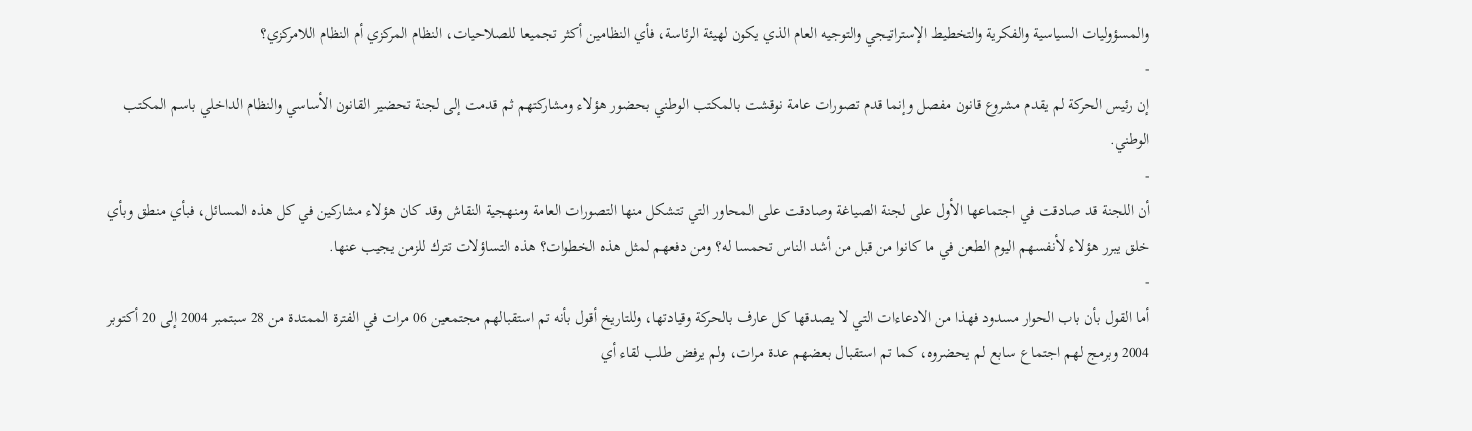والمسؤوليات السياسية والفكرية والتخطيط الإستراتيجي والتوجيه العام الذي يكون لهيئة الرئاسة، فأي النظامين أكثر تجميعا للصلاحيات، النظام المركزي أم النظام اللامركزي؟
-
إن رئيس الحركة لم يقدم مشروع قانون مفصل وإنما قدم تصورات عامة نوقشت بالمكتب الوطني بحضور هؤلاء ومشاركتهم ثم قدمت إلى لجنة تحضير القانون الأساسي والنظام الداخلي باسم المكتب الوطني.
-
أن اللجنة قد صادقت في اجتماعها الأول على لجنة الصياغة وصادقت على المحاور التي تتشكل منها التصورات العامة ومنهجية النقاش وقد كان هؤلاء مشاركين في كل هذه المسائل، فبأي منطق وبأي خلق يبرر هؤلاء لأنفسهم اليوم الطعن في ما كانوا من قبل من أشد الناس تحمسا له؟ ومن دفعهم لمثل هذه الخطوات؟ هذه التساؤلات تترك للزمن يجيب عنها.
-
أما القول بأن باب الحوار مسدود فهذا من الادعاءات التي لا يصدقها كل عارف بالحركة وقيادتها، وللتاريخ أقول بأنه تم استقبالهم مجتمعين 06 مرات في الفترة الممتدة من 28 سبتمبر 2004 إلى 20 أكتوبر 2004 وبرمج لهم اجتماع سابع لم يحضروه، كما تم استقبال بعضهم عدة مرات، ولم يرفض طلب لقاء أي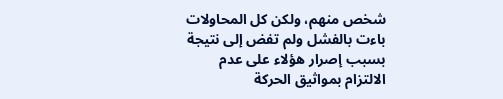شخص منهم، ولكن كل المحاولات باءت بالفشل ولم تفض إلى نتيجة بسبب إصرار هؤلاء على عدم الالتزام بمواثيق الحركة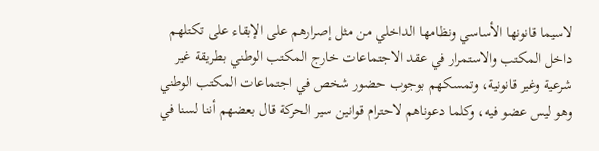لاسيما قانونها الأساسي ونظامها الداخلي من مثل إصرارهم على الإبقاء على تكتلهم داخل المكتب والاستمرار في عقد الاجتماعات خارج المكتب الوطني بطريقة غير شرعية وغير قانونية، وتمسكهم بوجوب حضور شخص في اجتماعات المكتب الوطني وهو ليس عضو فيه، وكلما دعوناهم لاحترام قوانين سير الحركة قال بعضهم أننا لسنا في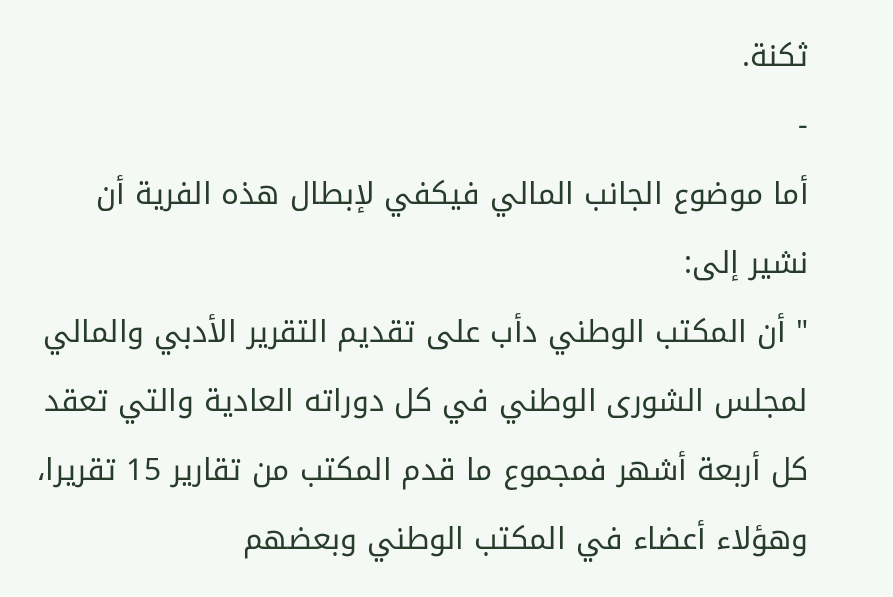ثكنة.
-
أما موضوع الجانب المالي فيكفي لإبطال هذه الفرية أن نشير إلى:
" أن المكتب الوطني دأب على تقديم التقرير الأدبي والمالي لمجلس الشورى الوطني في كل دوراته العادية والتي تعقد كل أربعة أشهر فمجموع ما قدم المكتب من تقارير 15 تقريرا، وهؤلاء أعضاء في المكتب الوطني وبعضهم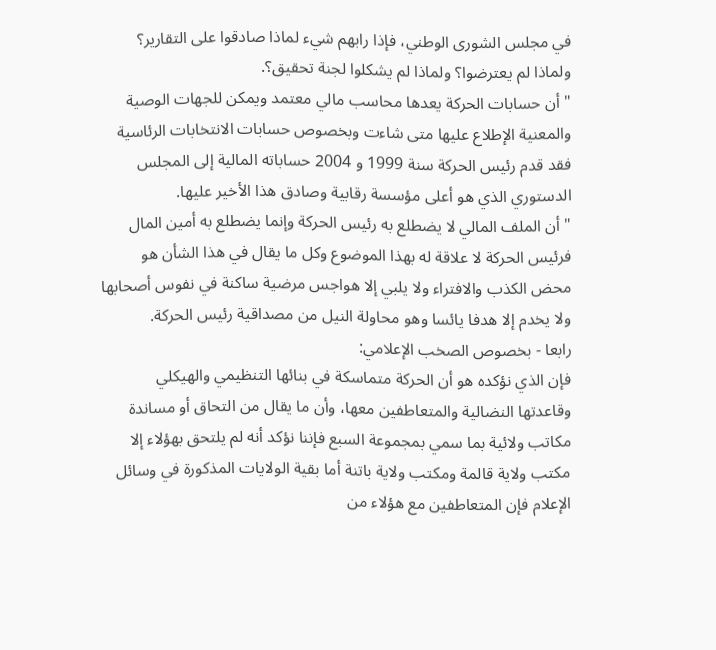في مجلس الشورى الوطني، فإذا رابهم شيء لماذا صادقوا على التقارير؟ ولماذا لم يعترضوا؟ ولماذا لم يشكلوا لجنة تحقيق؟.
" أن حسابات الحركة يعدها محاسب مالي معتمد ويمكن للجهات الوصية والمعنية الإطلاع عليها متى شاءت وبخصوص حسابات الانتخابات الرئاسية فقد قدم رئيس الحركة سنة 1999 و 2004 حساباته المالية إلى المجلس الدستوري الذي هو أعلى مؤسسة رقابية وصادق هذا الأخير عليها.
" أن الملف المالي لا يضطلع به رئيس الحركة وإنما يضطلع به أمين المال فرئيس الحركة لا علاقة له بهذا الموضوع وكل ما يقال في هذا الشأن هو محض الكذب والافتراء ولا يلبي إلا هواجس مرضية ساكنة في نفوس أصحابها ولا يخدم إلا هدفا يائسا وهو محاولة النيل من مصداقية رئيس الحركة.
رابعا - بخصوص الصخب الإعلامي:
فإن الذي نؤكده هو أن الحركة متماسكة في بنائها التنظيمي والهيكلي وقاعدتها النضالية والمتعاطفين معها، وأن ما يقال من التحاق أو مساندة مكاتب ولائية بما سمي بمجموعة السبع فإننا نؤكد أنه لم يلتحق بهؤلاء إلا مكتب ولاية قالمة ومكتب ولاية باتنة أما بقية الولايات المذكورة في وسائل الإعلام فإن المتعاطفين مع هؤلاء من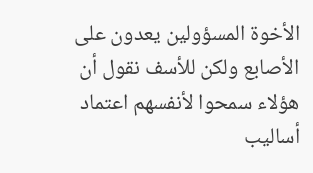الأخوة المسؤولين يعدون على الأصابع ولكن للأسف نقول أن هؤلاء سمحوا لأنفسهم اعتماد أساليب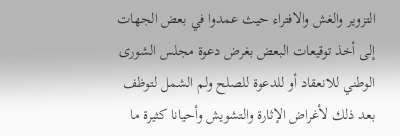التزوير والغش والافتراء حيث عمدوا في بعض الجهات إلى أخذ توقيعات البعض بغرض دعوة مجلس الشورى الوطني للانعقاد أو للدعوة للصلح ولم الشمل لتوظف بعد ذلك لأغراض الإثارة والتشويش وأحيانا كثيرة ما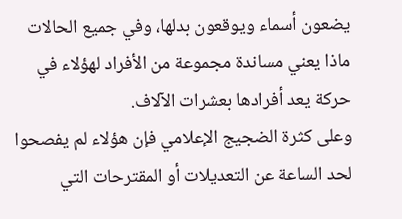يضعون أسماء ويوقعون بدلها، وفي جميع الحالات ماذا يعني مساندة مجموعة من الأفراد لهؤلاء في حركة يعد أفرادها بعشرات الآلاف.
وعلى كثرة الضجيج الإعلامي فإن هؤلاء لم يفصحوا لحد الساعة عن التعديلات أو المقترحات التي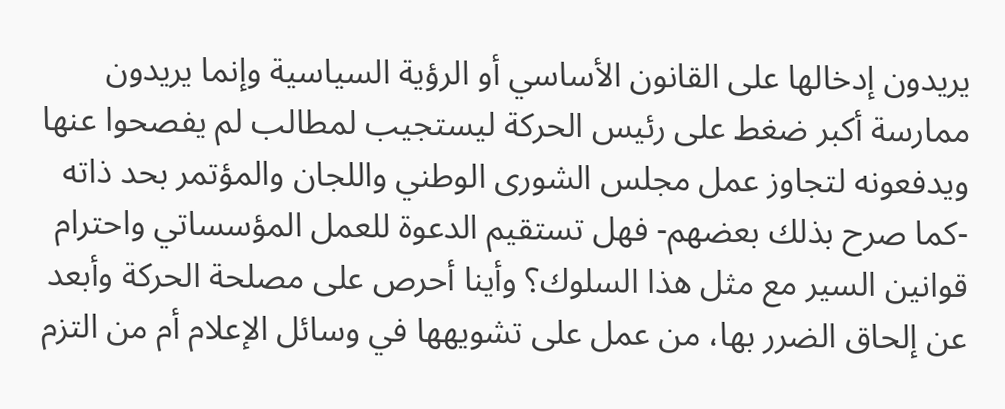يريدون إدخالها على القانون الأساسي أو الرؤية السياسية وإنما يريدون ممارسة أكبر ضغط على رئيس الحركة ليستجيب لمطالب لم يفصحوا عنها ويدفعونه لتجاوز عمل مجلس الشورى الوطني واللجان والمؤتمر بحد ذاته -كما صرح بذلك بعضهم- فهل تستقيم الدعوة للعمل المؤسساتي واحترام قوانين السير مع مثل هذا السلوك؟ وأينا أحرص على مصلحة الحركة وأبعد عن إلحاق الضرر بها، من عمل على تشويهها في وسائل الإعلام أم من التزم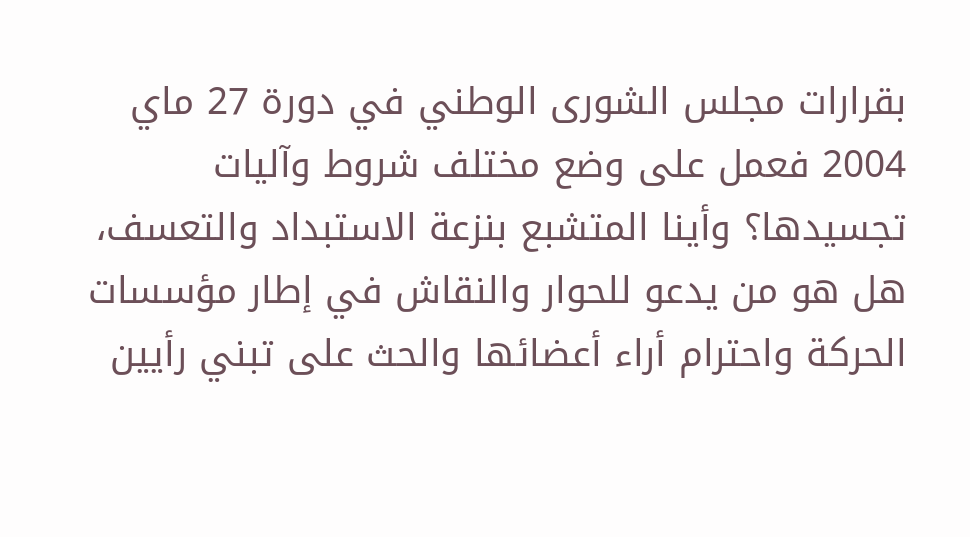بقرارات مجلس الشورى الوطني في دورة 27 ماي 2004 فعمل على وضع مختلف شروط وآليات تجسيدها؟ وأينا المتشبع بنزعة الاستبداد والتعسف، هل هو من يدعو للحوار والنقاش في إطار مؤسسات الحركة واحترام أراء أعضائها والحث على تبني رأيين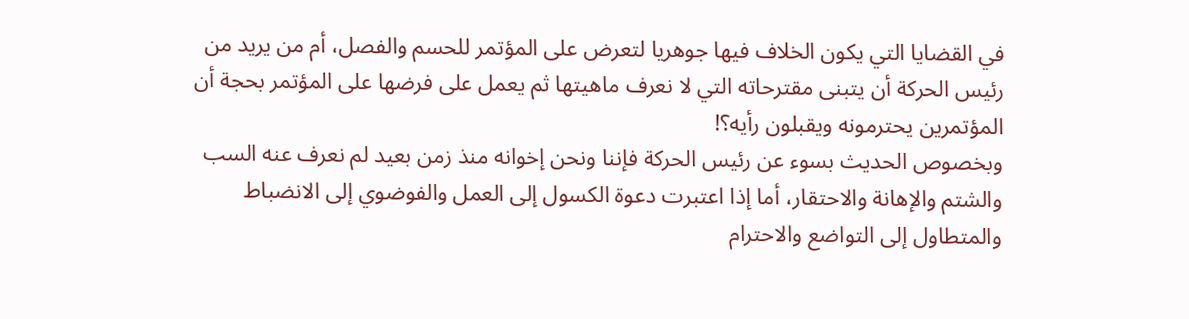في القضايا التي يكون الخلاف فيها جوهريا لتعرض على المؤتمر للحسم والفصل، أم من يريد من رئيس الحركة أن يتبنى مقترحاته التي لا نعرف ماهيتها ثم يعمل على فرضها على المؤتمر بحجة أن المؤتمرين يحترمونه ويقبلون رأيه؟!
وبخصوص الحديث بسوء عن رئيس الحركة فإننا ونحن إخوانه منذ زمن بعيد لم نعرف عنه السب والشتم والإهانة والاحتقار، أما إذا اعتبرت دعوة الكسول إلى العمل والفوضوي إلى الانضباط والمتطاول إلى التواضع والاحترام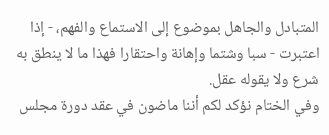المتبادل والجاهل بموضوع إلى الاستماع والفهم، - إذا اعتبرت - سبا وشتما وإهانة واحتقارا فهذا ما لا ينطق به شرع ولا يقوله عقل.
وفي الختام نؤكد لكم أننا ماضون في عقد دورة مجلس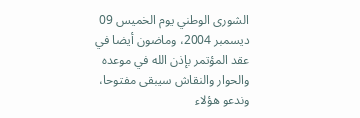الشورى الوطني يوم الخميس 09 ديسمبر 2004، وماضون أيضا في عقد المؤتمر بإذن الله في موعده والحوار والنقاش سيبقى مفتوحا، وندعو هؤلاء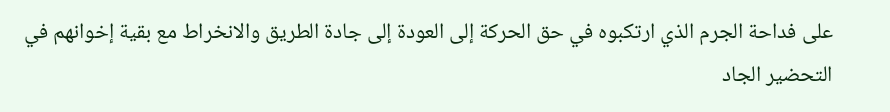على فداحة الجرم الذي ارتكبوه في حق الحركة إلى العودة إلى جادة الطريق والانخراط مع بقية إخوانهم في التحضير الجاد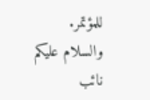للمؤتمر.
والسلام عليكم
نائب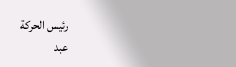رئيس الحركة
عبد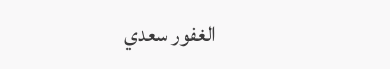الغفور سعدي